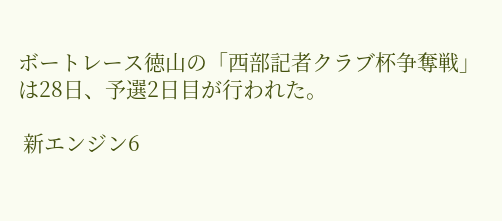ボートレース徳山の「西部記者クラブ杯争奪戦」は28日、予選2日目が行われた。

 新エンジン6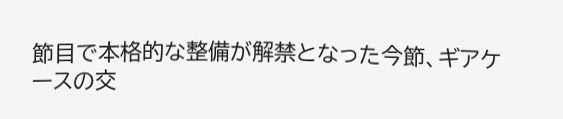節目で本格的な整備が解禁となった今節、ギアケースの交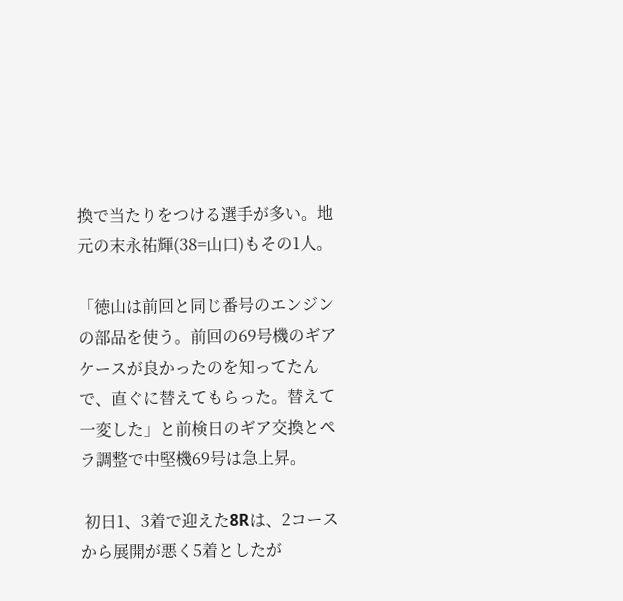換で当たりをつける選手が多い。地元の末永祐輝(38=山口)もその1人。

「徳山は前回と同じ番号のエンジンの部品を使う。前回の69号機のギアケースが良かったのを知ってたんで、直ぐに替えてもらった。替えて一変した」と前検日のギア交換とペラ調整で中堅機69号は急上昇。

 初日1、3着で迎えた8Rは、2コースから展開が悪く5着としたが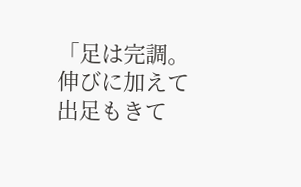「足は完調。伸びに加えて出足もきて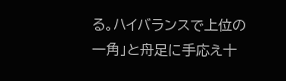る。ハイバランスで上位の一角」と舟足に手応え十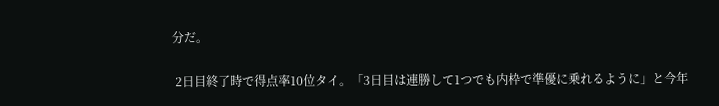分だ。

 2日目終了時で得点率10位タイ。「3日目は連勝して1つでも内枠で準優に乗れるように」と今年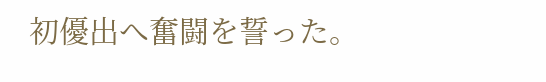初優出へ奮闘を誓った。